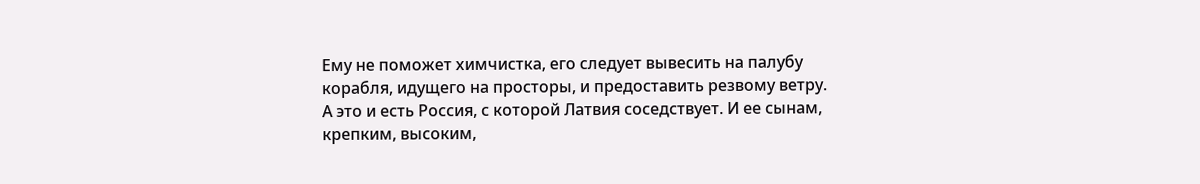Ему не поможет химчистка, его следует вывесить на палубу корабля, идущего на просторы, и предоставить резвому ветру. А это и есть Россия, с которой Латвия соседствует. И ее сынам, крепким, высоким,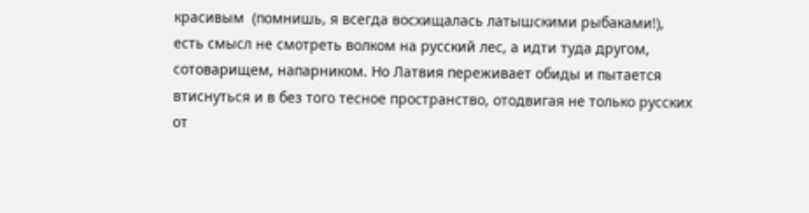красивым  (помнишь, я всегда восхищалась латышскими рыбаками!), есть смысл не смотреть волком на русский лес, а идти туда другом, сотоварищем, напарником. Но Латвия переживает обиды и пытается втиснуться и в без того тесное пространство, отодвигая не только русских от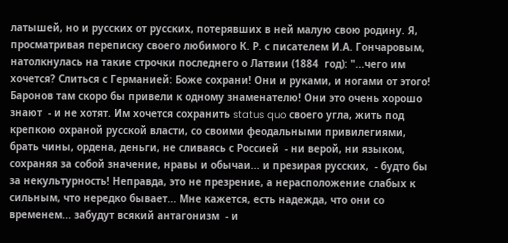латышей, но и русских от русских, потерявших в ней малую свою родину. Я, просматривая переписку своего любимого К. Р. с писателем И.А. Гончаровым, натолкнулась на такие строчки последнего о Латвии (1884  год): "...чего им хочется? Слиться с Германией: Боже сохрани! Они и руками, и ногами от этого! Баронов там скоро бы привели к одному знаменателю! Они это очень хорошо знают  - и не хотят. Им хочется сохранить status quo своего угла, жить под крепкою охраной русской власти, со своими феодальными привилегиями, брать чины, ордена, деньги, не сливаясь с Россией  - ни верой, ни языком, сохраняя за собой значение, нравы и обычаи... и презирая русских,  - будто бы за некультурность! Неправда, это не презрение, а нерасположение слабых к сильным, что нередко бывает... Мне кажется, есть надежда, что они со временем... забудут всякий антагонизм  - и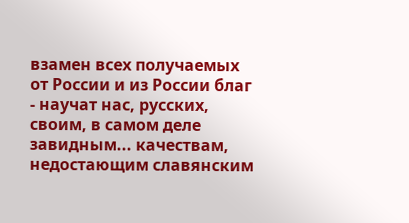взамен всех получаемых от России и из России благ  - научат нас, русских, своим, в самом деле завидным... качествам, недостающим славянским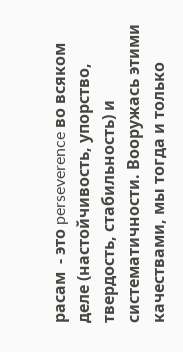расам  - это perseverence во всяком деле (настойчивость, упорство, твердость, стабильность) и систематичности. Вооружась этими качествами, мы тогда и только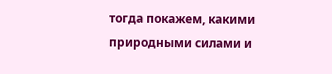тогда покажем, какими природными силами и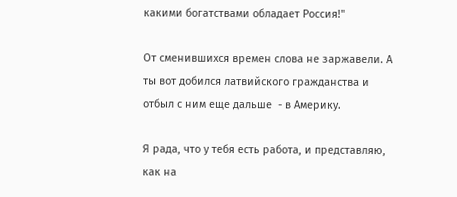какими богатствами обладает Россия!"

От сменившихся времен слова не заржавели. А ты вот добился латвийского гражданства и отбыл с ним еще дальше  - в Америку.

Я рада, что у тебя есть работа, и представляю, как на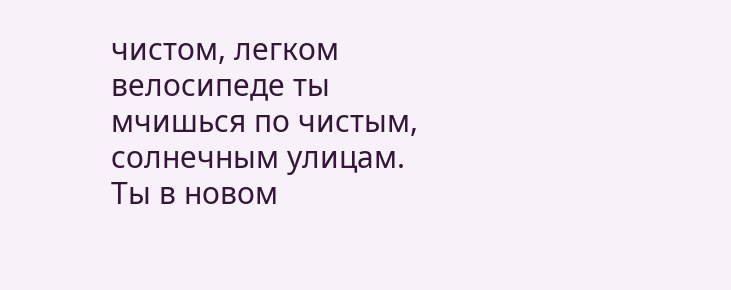чистом, легком велосипеде ты мчишься по чистым, солнечным улицам. Ты в новом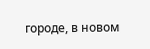городе, в новом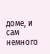доме, и сам немного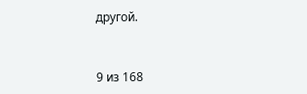другой.



9 из 168